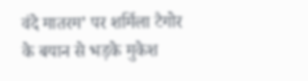वंदे मातरम’ पर शर्मिला टैगोर के बयान से भड़के मुकेश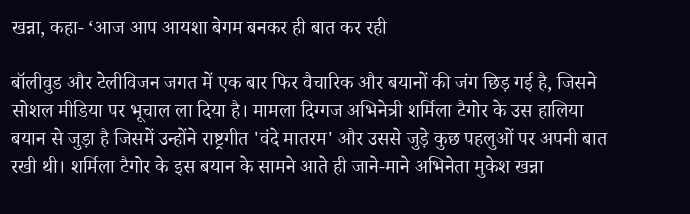खन्ना, कहा- ‘आज आप आयशा बेगम बनकर ही बात कर रही

बॉलीवुड और टेलीविजन जगत में एक बार फिर वैचारिक और बयानों की जंग छिड़ गई है, जिसने सोशल मीडिया पर भूचाल ला दिया है। मामला दिग्गज अभिनेत्री शर्मिला टैगोर के उस हालिया बयान से जुड़ा है जिसमें उन्होंने राष्ट्रगीत 'वंदे मातरम' और उससे जुड़े कुछ पहलुओं पर अपनी बात रखी थी। शर्मिला टैगोर के इस बयान के सामने आते ही जाने-माने अभिनेता मुकेश खन्ना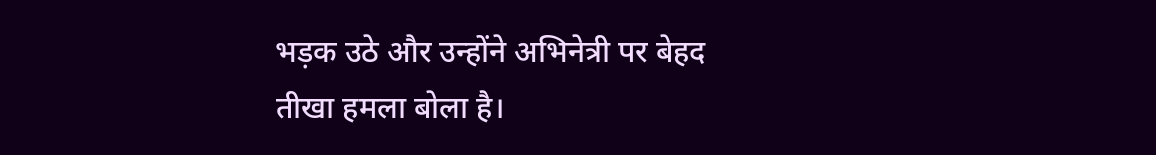भड़क उठे और उन्होंने अभिनेत्री पर बेहद तीखा हमला बोला है।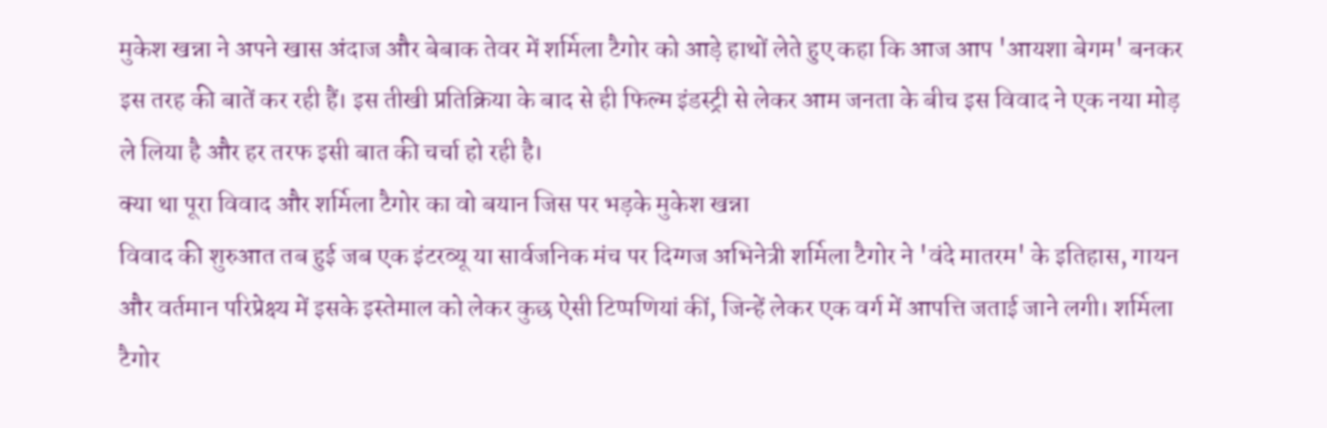मुकेश खन्ना ने अपने खास अंदाज और बेबाक तेवर में शर्मिला टैगोर को आड़े हाथों लेते हुए कहा कि आज आप 'आयशा बेगम' बनकर इस तरह की बातें कर रही हैं। इस तीखी प्रतिक्रिया के बाद से ही फिल्म इंडस्ट्री से लेकर आम जनता के बीच इस विवाद ने एक नया मोड़ ले लिया है और हर तरफ इसी बात की चर्चा हो रही है।
क्या था पूरा विवाद और शर्मिला टैगोर का वो बयान जिस पर भड़के मुकेश खन्ना
विवाद की शुरुआत तब हुई जब एक इंटरव्यू या सार्वजनिक मंच पर दिग्गज अभिनेत्री शर्मिला टैगोर ने 'वंदे मातरम' के इतिहास, गायन और वर्तमान परिप्रेक्ष्य में इसके इस्तेमाल को लेकर कुछ ऐसी टिप्पणियां कीं, जिन्हें लेकर एक वर्ग में आपत्ति जताई जाने लगी। शर्मिला टैगोर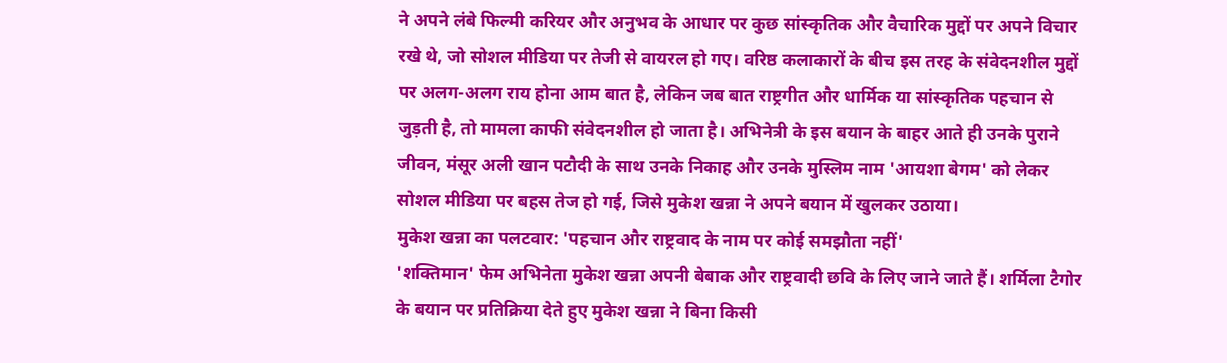ने अपने लंबे फिल्मी करियर और अनुभव के आधार पर कुछ सांस्कृतिक और वैचारिक मुद्दों पर अपने विचार रखे थे, जो सोशल मीडिया पर तेजी से वायरल हो गए। वरिष्ठ कलाकारों के बीच इस तरह के संवेदनशील मुद्दों पर अलग-अलग राय होना आम बात है, लेकिन जब बात राष्ट्रगीत और धार्मिक या सांस्कृतिक पहचान से जुड़ती है, तो मामला काफी संवेदनशील हो जाता है। अभिनेत्री के इस बयान के बाहर आते ही उनके पुराने जीवन, मंसूर अली खान पटौदी के साथ उनके निकाह और उनके मुस्लिम नाम 'आयशा बेगम' को लेकर सोशल मीडिया पर बहस तेज हो गई, जिसे मुकेश खन्ना ने अपने बयान में खुलकर उठाया।
मुकेश खन्ना का पलटवार: 'पहचान और राष्ट्रवाद के नाम पर कोई समझौता नहीं'
'शक्तिमान' फेम अभिनेता मुकेश खन्ना अपनी बेबाक और राष्ट्रवादी छवि के लिए जाने जाते हैं। शर्मिला टैगोर के बयान पर प्रतिक्रिया देते हुए मुकेश खन्ना ने बिना किसी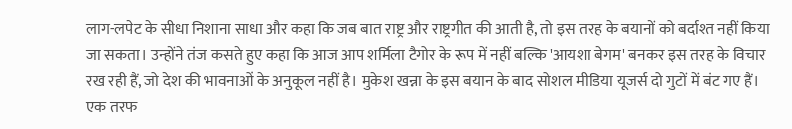लाग-लपेट के सीधा निशाना साधा और कहा कि जब बात राष्ट्र और राष्ट्रगीत की आती है, तो इस तरह के बयानों को बर्दाश्त नहीं किया जा सकता। उन्होंने तंज कसते हुए कहा कि आज आप शर्मिला टैगोर के रूप में नहीं बल्कि 'आयशा बेगम' बनकर इस तरह के विचार रख रही हैं, जो देश की भावनाओं के अनुकूल नहीं है। मुकेश खन्ना के इस बयान के बाद सोशल मीडिया यूजर्स दो गुटों में बंट गए हैं। एक तरफ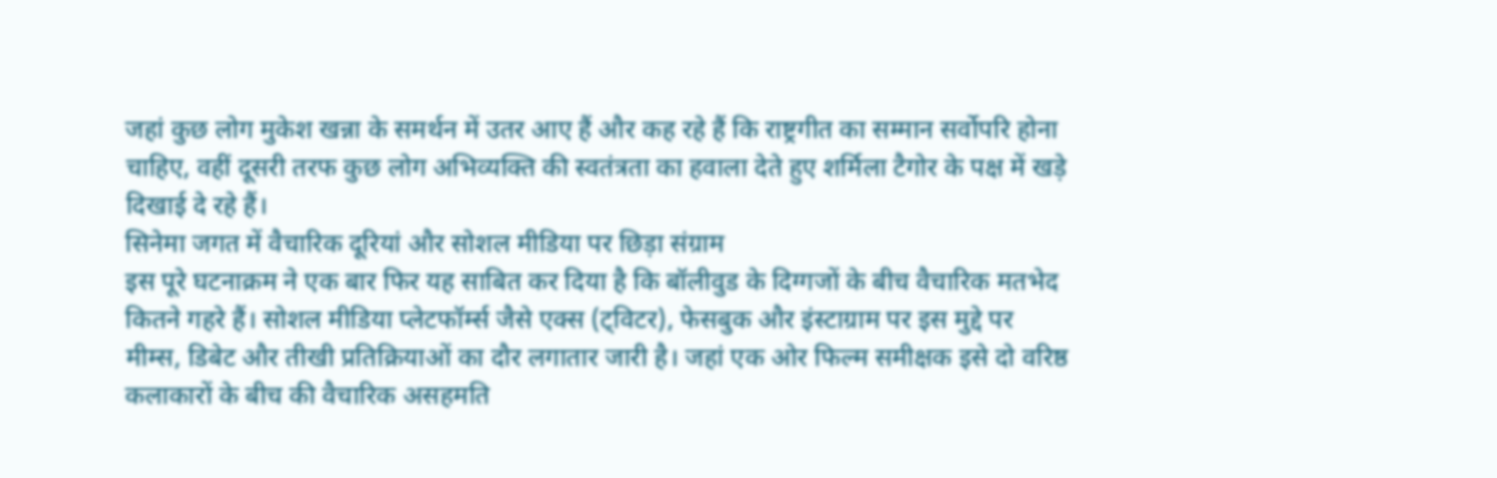जहां कुछ लोग मुकेश खन्ना के समर्थन में उतर आए हैं और कह रहे हैं कि राष्ट्रगीत का सम्मान सर्वोपरि होना चाहिए, वहीं दूसरी तरफ कुछ लोग अभिव्यक्ति की स्वतंत्रता का हवाला देते हुए शर्मिला टैगोर के पक्ष में खड़े दिखाई दे रहे हैं।
सिनेमा जगत में वैचारिक दूरियां और सोशल मीडिया पर छिड़ा संग्राम
इस पूरे घटनाक्रम ने एक बार फिर यह साबित कर दिया है कि बॉलीवुड के दिग्गजों के बीच वैचारिक मतभेद कितने गहरे हैं। सोशल मीडिया प्लेटफॉर्म्स जैसे एक्स (ट्विटर), फेसबुक और इंस्टाग्राम पर इस मुद्दे पर मीम्स, डिबेट और तीखी प्रतिक्रियाओं का दौर लगातार जारी है। जहां एक ओर फिल्म समीक्षक इसे दो वरिष्ठ कलाकारों के बीच की वैचारिक असहमति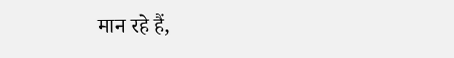मान रहे हैं,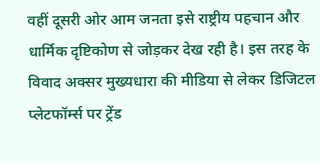वहीं दूसरी ओर आम जनता इसे राष्ट्रीय पहचान और धार्मिक दृष्टिकोण से जोड़कर देख रही है। इस तरह के विवाद अक्सर मुख्यधारा की मीडिया से लेकर डिजिटल प्लेटफॉर्म्स पर ट्रेंड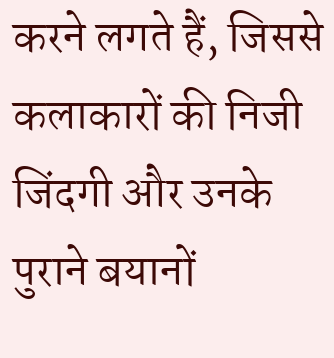करने लगते हैं, जिससे कलाकारों की निजी जिंदगी और उनके पुराने बयानों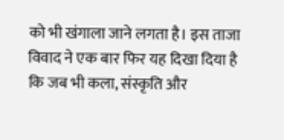को भी खंगाला जाने लगता है। इस ताजा विवाद ने एक बार फिर यह दिखा दिया है कि जब भी कला, संस्कृति और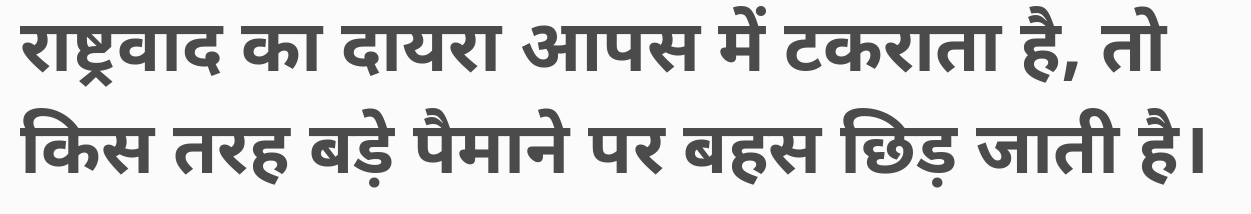राष्ट्रवाद का दायरा आपस में टकराता है, तो किस तरह बड़े पैमाने पर बहस छिड़ जाती है।